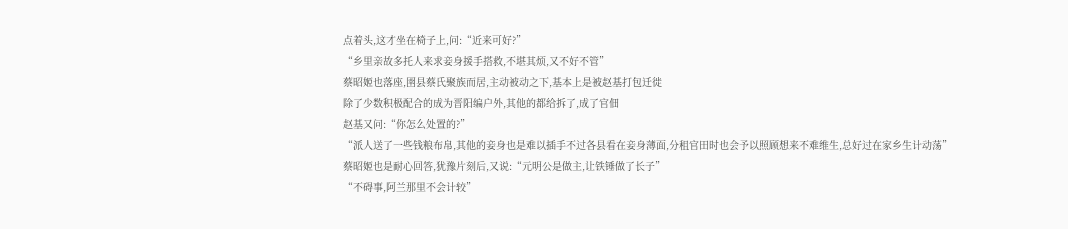点着头,这才坐在椅子上,问:“近来可好?”
“乡里亲故多托人来求妾身援手搭救,不堪其烦,又不好不管”
蔡昭姬也落座,圉县蔡氏聚族而居,主动被动之下,基本上是被赵基打包迁徙
除了少数积极配合的成为晋阳编户外,其他的都给拆了,成了官佃
赵基又问:“你怎么处置的?”
“派人送了一些钱粮布帛,其他的妾身也是难以插手不过各县看在妾身薄面,分租官田时也会予以照顾想来不难维生,总好过在家乡生计动荡”
蔡昭姬也是耐心回答,犹豫片刻后,又说:“元明公是做主,让铁锤做了长子”
“不碍事,阿兰那里不会计较”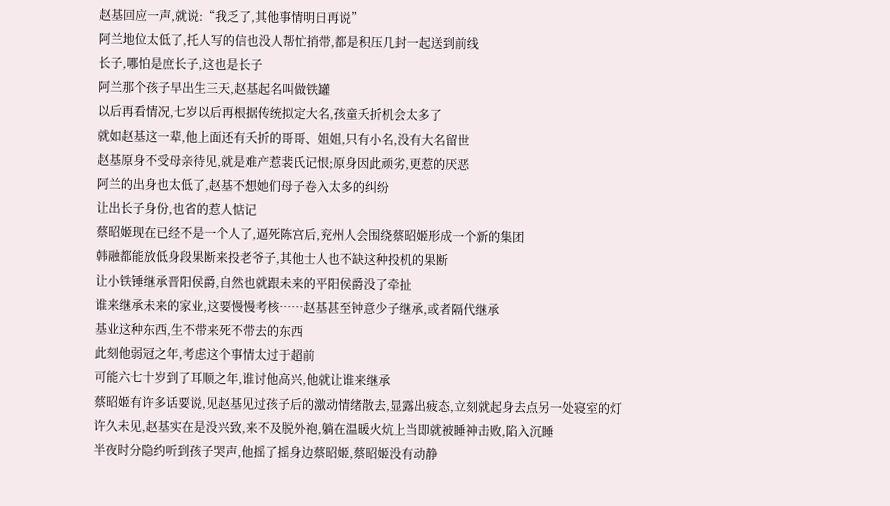赵基回应一声,就说:“我乏了,其他事情明日再说”
阿兰地位太低了,托人写的信也没人帮忙捎带,都是积压几封一起送到前线
长子,哪怕是庶长子,这也是长子
阿兰那个孩子早出生三天,赵基起名叫做铁罐
以后再看情况,七岁以后再根据传统拟定大名,孩童夭折机会太多了
就如赵基这一辈,他上面还有夭折的哥哥、姐姐,只有小名,没有大名留世
赵基原身不受母亲待见,就是难产惹裴氏记恨;原身因此顽劣,更惹的厌恶
阿兰的出身也太低了,赵基不想她们母子卷入太多的纠纷
让出长子身份,也省的惹人惦记
蔡昭姬现在已经不是一个人了,逼死陈宫后,兖州人会围绕蔡昭姬形成一个新的集团
韩融都能放低身段果断来投老爷子,其他士人也不缺这种投机的果断
让小铁锤继承晋阳侯爵,自然也就跟未来的平阳侯爵没了牵扯
谁来继承未来的家业,这要慢慢考核……赵基甚至钟意少子继承,或者隔代继承
基业这种东西,生不带来死不带去的东西
此刻他弱冠之年,考虑这个事情太过于超前
可能六七十岁到了耳顺之年,谁讨他高兴,他就让谁来继承
蔡昭姬有许多话要说,见赵基见过孩子后的激动情绪散去,显露出疲态,立刻就起身去点另一处寝室的灯
许久未见,赵基实在是没兴致,来不及脱外袍,躺在温暖火炕上当即就被睡神击败,陷入沉睡
半夜时分隐约听到孩子哭声,他摇了摇身边蔡昭姬,蔡昭姬没有动静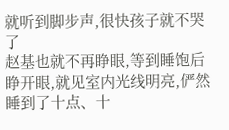就听到脚步声,很快孩子就不哭了
赵基也就不再睁眼,等到睡饱后睁开眼,就见室内光线明亮,俨然睡到了十点、十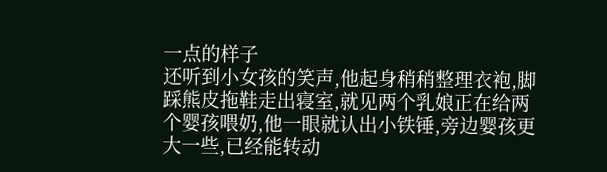一点的样子
还听到小女孩的笑声,他起身稍稍整理衣袍,脚踩熊皮拖鞋走出寝室,就见两个乳娘正在给两个婴孩喂奶,他一眼就认出小铁锤,旁边婴孩更大一些,已经能转动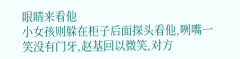眼睛来看他
小女孩则躲在柜子后面探头看他,咧嘴一笑没有门牙,赵基回以微笑,对方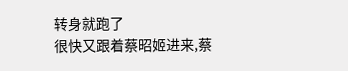转身就跑了
很快又跟着蔡昭姬进来,蔡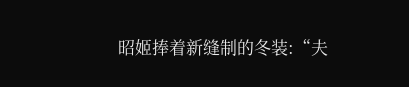昭姬捧着新缝制的冬装:“夫